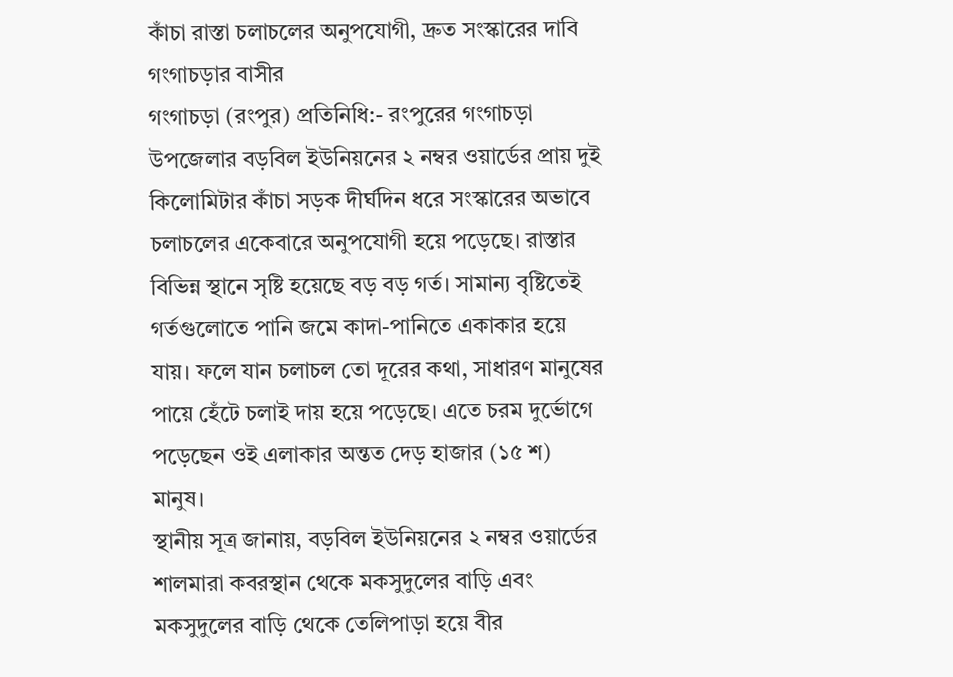কাঁচা রাস্তা চলাচলের অনুপযোগী, দ্রুত সংস্কারের দাবি গংগাচড়ার বাসীর
গংগাচড়া (রংপুর) প্রতিনিধি:- রংপুরের গংগাচড়া উপজেলার বড়বিল ইউনিয়নের ২ নম্বর ওয়ার্ডের প্রায় দুই কিলোমিটার কাঁচা সড়ক দীর্ঘদিন ধরে সংস্কারের অভাবে চলাচলের একেবারে অনুপযোগী হয়ে পড়েছে। রাস্তার বিভিন্ন স্থানে সৃষ্টি হয়েছে বড় বড় গর্ত। সামান্য বৃষ্টিতেই গর্তগুলোতে পানি জমে কাদা-পানিতে একাকার হয়ে যায়। ফলে যান চলাচল তো দূরের কথা, সাধারণ মানুষের পায়ে হেঁটে চলাই দায় হয়ে পড়েছে। এতে চরম দুর্ভোগে পড়েছেন ওই এলাকার অন্তত দেড় হাজার (১৫ শ) মানুষ।
স্থানীয় সূত্র জানায়, বড়বিল ইউনিয়নের ২ নম্বর ওয়ার্ডের শালমারা কবরস্থান থেকে মকসুদুলের বাড়ি এবং মকসুদুলের বাড়ি থেকে তেলিপাড়া হয়ে বীর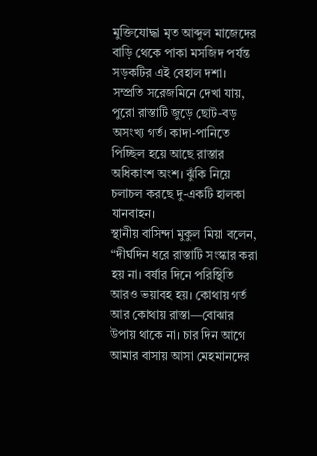মুক্তিযোদ্ধা মৃত আব্দুল মাজেদের বাড়ি থেকে পাকা মসজিদ পর্যন্ত সড়কটির এই বেহাল দশা।
সম্প্রতি সরেজমিনে দেখা যায়, পুরো রাস্তাটি জুড়ে ছোট-বড় অসংখ্য গর্ত। কাদা-পানিতে পিচ্ছিল হয়ে আছে রাস্তার অধিকাংশ অংশ। ঝুঁকি নিয়ে চলাচল করছে দু-একটি হালকা যানবাহন।
স্থানীয় বাসিন্দা মুকুল মিয়া বলেন, “দীর্ঘদিন ধরে রাস্তাটি সংস্কার করা হয় না। বর্ষার দিনে পরিস্থিতি আরও ভয়াবহ হয়। কোথায় গর্ত আর কোথায় রাস্তা—বোঝার উপায় থাকে না। চার দিন আগে আমার বাসায় আসা মেহমানদের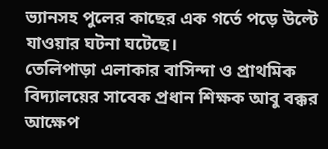ভ্যানসহ পুলের কাছের এক গর্তে পড়ে উল্টে যাওয়ার ঘটনা ঘটেছে।
তেলিপাড়া এলাকার বাসিন্দা ও প্রাথমিক বিদ্যালয়ের সাবেক প্রধান শিক্ষক আবু বক্কর আক্ষেপ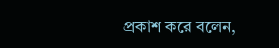প্রকাশ করে বলেন,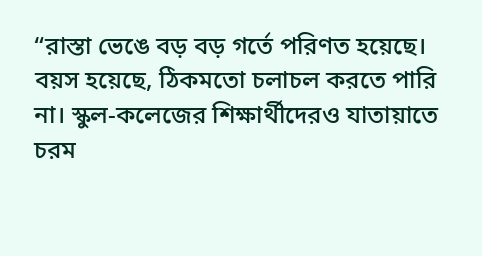“রাস্তা ভেঙে বড় বড় গর্তে পরিণত হয়েছে। বয়স হয়েছে, ঠিকমতো চলাচল করতে পারি না। স্কুল-কলেজের শিক্ষার্থীদেরও যাতায়াতে চরম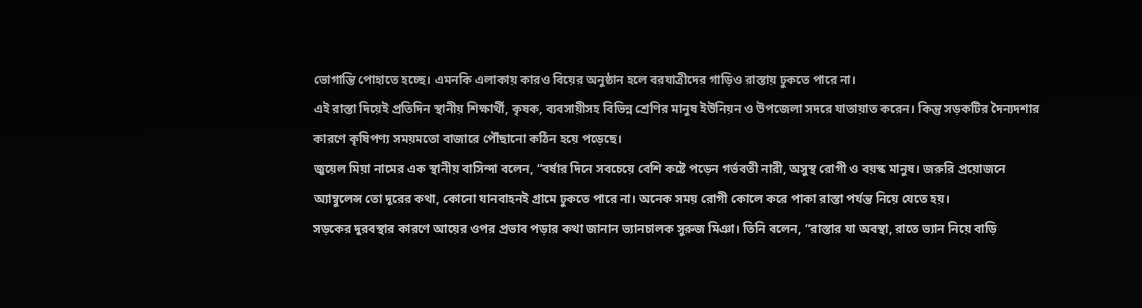ভোগান্তি পোহাতে হচ্ছে। এমনকি এলাকায় কারও বিয়ের অনুষ্ঠান হলে বরযাত্রীদের গাড়িও রাস্তায় ঢুকতে পারে না।
এই রাস্তা দিয়েই প্রতিদিন স্থানীয় শিক্ষার্থী, কৃষক, ব্যবসায়ীসহ বিভিন্ন শ্রেণির মানুষ ইউনিয়ন ও উপজেলা সদরে যাতায়াত করেন। কিন্তু সড়কটির দৈন্যদশার কারণে কৃষিপণ্য সময়মতো বাজারে পৌঁছানো কঠিন হয়ে পড়েছে।
জুয়েল মিয়া নামের এক স্থানীয় বাসিন্দা বলেন, “বর্ষার দিনে সবচেয়ে বেশি কষ্টে পড়েন গর্ভবতী নারী, অসুস্থ রোগী ও বয়স্ক মানুষ। জরুরি প্রয়োজনে অ্যাম্বুলেন্স তো দূরের কথা, কোনো যানবাহনই গ্রামে ঢুকতে পারে না। অনেক সময় রোগী কোলে করে পাকা রাস্তা পর্যন্ত নিয়ে যেতে হয়।
সড়কের দুরবস্থার কারণে আয়ের ওপর প্রভাব পড়ার কথা জানান ভ্যানচালক সুরুজ মিঞা। তিনি বলেন, “রাস্তার যা অবস্থা, রাতে ভ্যান নিয়ে বাড়ি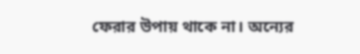ফেরার উপায় থাকে না। অন্যের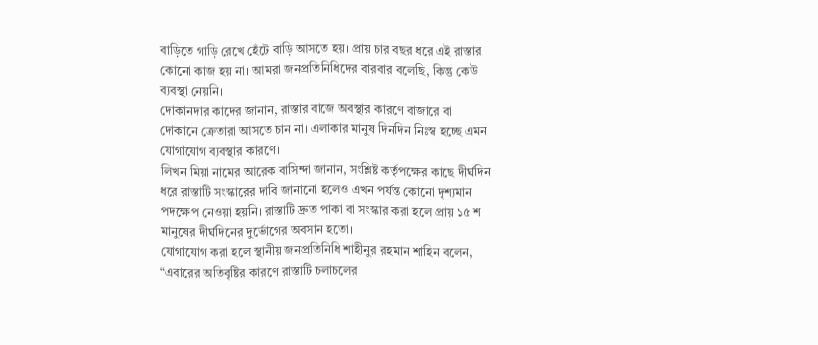বাড়িতে গাড়ি রেখে হেঁটে বাড়ি আসতে হয়। প্রায় চার বছর ধরে এই রাস্তার কোনো কাজ হয় না। আমরা জনপ্রতিনিধিদের বারবার বলেছি, কিন্তু কেউ ব্যবস্থা নেয়নি।
দোকানদার কাদের জানান, রাস্তার বাজে অবস্থার কারণে বাজারে বা দোকানে ক্রেতারা আসতে চান না। এলাকার মানুষ দিনদিন নিঃস্ব হচ্ছে এমন যোগাযোগ ব্যবস্থার কারণে।
লিখন মিয়া নামের আরেক বাসিন্দা জানান, সংশ্লিষ্ট কর্তৃপক্ষের কাছে দীর্ঘদিন ধরে রাস্তাটি সংস্কারের দাবি জানানো হলেও এখন পর্যন্ত কোনো দৃশ্যমান পদক্ষেপ নেওয়া হয়নি। রাস্তাটি দ্রুত পাকা বা সংস্কার করা হলে প্রায় ১৫ শ মানুষের দীর্ঘদিনের দুর্ভোগের অবসান হতো।
যোগাযোগ করা হলে স্থানীয় জনপ্রতিনিধি শাহীনুর রহমান শাহিন বলেন, “এবারের অতিবৃষ্টির কারণে রাস্তাটি চলাচলের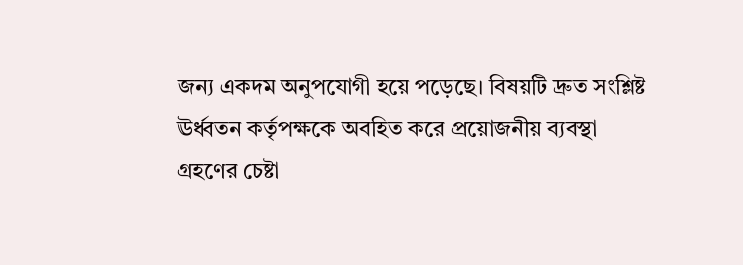জন্য একদম অনুপযোগী হয়ে পড়েছে। বিষয়টি দ্রুত সংশ্লিষ্ট ঊর্ধ্বতন কর্তৃপক্ষকে অবহিত করে প্রয়োজনীয় ব্যবস্থা গ্রহণের চেষ্টা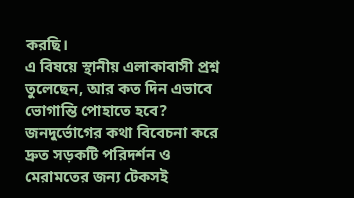করছি।
এ বিষয়ে স্থানীয় এলাকাবাসী প্রশ্ন তুলেছেন, আর কত দিন এভাবে ভোগান্তি পোহাতে হবে? জনদুর্ভোগের কথা বিবেচনা করে দ্রুত সড়কটি পরিদর্শন ও মেরামতের জন্য টেকসই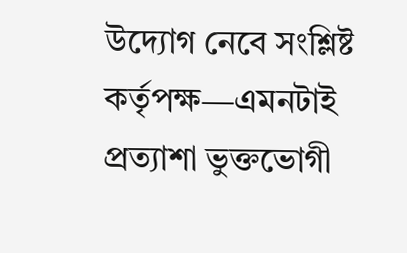উদ্যোগ নেবে সংশ্লিষ্ট কর্তৃপক্ষ—এমনটাই প্রত্যাশা ভুক্তভোগী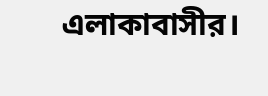এলাকাবাসীর।